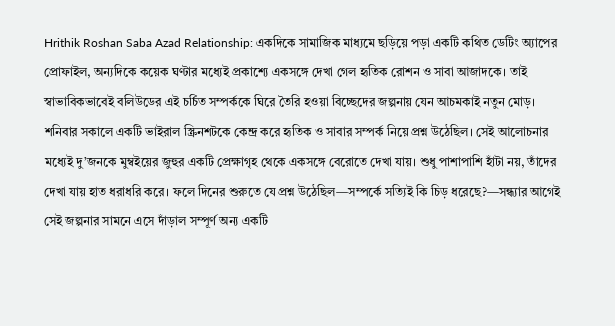Hrithik Roshan Saba Azad Relationship: একদিকে সামাজিক মাধ্যমে ছড়িয়ে পড়া একটি কথিত ডেটিং অ্যাপের প্রোফাইল, অন্যদিকে কয়েক ঘণ্টার মধ্যেই প্রকাশ্যে একসঙ্গে দেখা গেল হৃতিক রোশন ও সাবা আজাদকে। তাই স্বাভাবিকভাবেই বলিউডের এই চর্চিত সম্পর্ককে ঘিরে তৈরি হওয়া বিচ্ছেদের জল্পনায় যেন আচমকাই নতুন মোড়। শনিবার সকালে একটি ভাইরাল স্ক্রিনশটকে কেন্দ্র করে হৃতিক ও সাবার সম্পর্ক নিয়ে প্রশ্ন উঠেছিল। সেই আলোচনার মধ্যেই দু’জনকে মুম্বইয়ের জুহুর একটি প্রেক্ষাগৃহ থেকে একসঙ্গে বেরোতে দেখা যায়। শুধু পাশাপাশি হাঁটা নয়, তাঁদের দেখা যায় হাত ধরাধরি করে। ফলে দিনের শুরুতে যে প্রশ্ন উঠেছিল—সম্পর্কে সত্যিই কি চিড় ধরেছে?—সন্ধ্যার আগেই সেই জল্পনার সামনে এসে দাঁড়াল সম্পূর্ণ অন্য একটি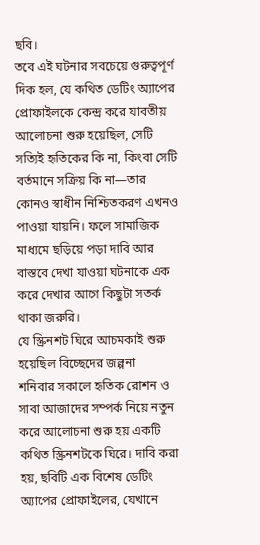ছবি।
তবে এই ঘটনার সবচেয়ে গুরুত্বপূর্ণ দিক হল, যে কথিত ডেটিং অ্যাপের প্রোফাইলকে কেন্দ্র করে যাবতীয় আলোচনা শুরু হয়েছিল, সেটি সত্যিই হৃতিকের কি না, কিংবা সেটি বর্তমানে সক্রিয় কি না—তার কোনও স্বাধীন নিশ্চিতকরণ এখনও পাওয়া যায়নি। ফলে সামাজিক মাধ্যমে ছড়িয়ে পড়া দাবি আর বাস্তবে দেখা যাওয়া ঘটনাকে এক করে দেখার আগে কিছুটা সতর্ক থাকা জরুরি।
যে স্ক্রিনশট ঘিরে আচমকাই শুরু হয়েছিল বিচ্ছেদের জল্পনা
শনিবার সকালে হৃতিক রোশন ও সাবা আজাদের সম্পর্ক নিয়ে নতুন করে আলোচনা শুরু হয় একটি কথিত স্ক্রিনশটকে ঘিরে। দাবি করা হয়, ছবিটি এক বিশেষ ডেটিং অ্যাপের প্রোফাইলের, যেখানে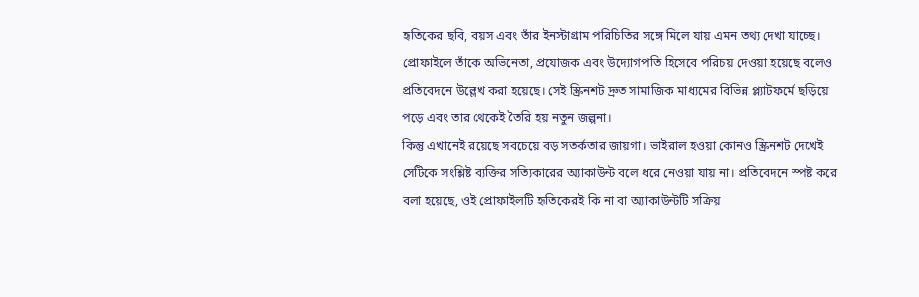হৃতিকের ছবি, বয়স এবং তাঁর ইনস্টাগ্রাম পরিচিতির সঙ্গে মিলে যায় এমন তথ্য দেখা যাচ্ছে। প্রোফাইলে তাঁকে অভিনেতা, প্রযোজক এবং উদ্যোগপতি হিসেবে পরিচয় দেওয়া হয়েছে বলেও প্রতিবেদনে উল্লেখ করা হয়েছে। সেই স্ক্রিনশট দ্রুত সামাজিক মাধ্যমের বিভিন্ন প্ল্যাটফর্মে ছড়িয়ে পড়ে এবং তার থেকেই তৈরি হয় নতুন জল্পনা।
কিন্তু এখানেই রয়েছে সবচেয়ে বড় সতর্কতার জায়গা। ভাইরাল হওয়া কোনও স্ক্রিনশট দেখেই সেটিকে সংশ্লিষ্ট ব্যক্তির সত্যিকারের অ্যাকাউন্ট বলে ধরে নেওয়া যায় না। প্রতিবেদনে স্পষ্ট করে বলা হয়েছে, ওই প্রোফাইলটি হৃতিকেরই কি না বা অ্যাকাউন্টটি সক্রিয়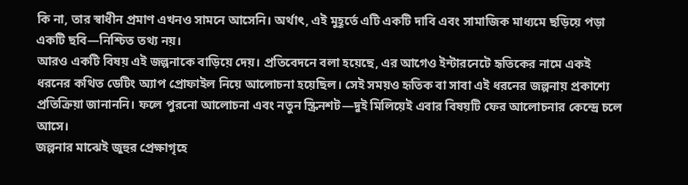কি না, তার স্বাধীন প্রমাণ এখনও সামনে আসেনি। অর্থাৎ, এই মুহূর্তে এটি একটি দাবি এবং সামাজিক মাধ্যমে ছড়িয়ে পড়া একটি ছবি—নিশ্চিত তথ্য নয়।
আরও একটি বিষয় এই জল্পনাকে বাড়িয়ে দেয়। প্রতিবেদনে বলা হয়েছে, এর আগেও ইন্টারনেটে হৃতিকের নামে একই ধরনের কথিত ডেটিং অ্যাপ প্রোফাইল নিয়ে আলোচনা হয়েছিল। সেই সময়ও হৃতিক বা সাবা এই ধরনের জল্পনায় প্রকাশ্যে প্রতিক্রিয়া জানাননি। ফলে পুরনো আলোচনা এবং নতুন স্ক্রিনশট—দুই মিলিয়েই এবার বিষয়টি ফের আলোচনার কেন্দ্রে চলে আসে।
জল্পনার মাঝেই জুহুর প্রেক্ষাগৃহে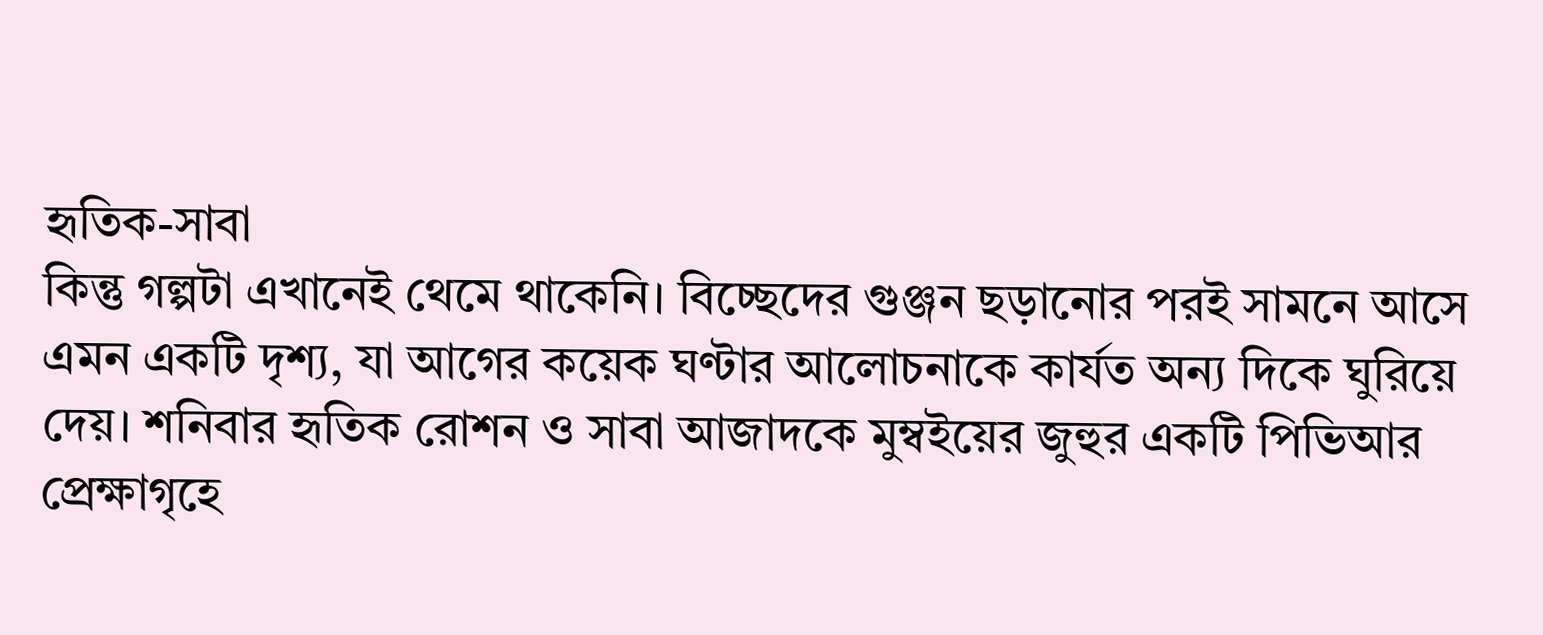হৃতিক-সাবা
কিন্তু গল্পটা এখানেই থেমে থাকেনি। বিচ্ছেদের গুঞ্জন ছড়ানোর পরই সামনে আসে এমন একটি দৃশ্য, যা আগের কয়েক ঘণ্টার আলোচনাকে কার্যত অন্য দিকে ঘুরিয়ে দেয়। শনিবার হৃতিক রোশন ও সাবা আজাদকে মুম্বইয়ের জুহুর একটি পিভিআর প্রেক্ষাগৃহে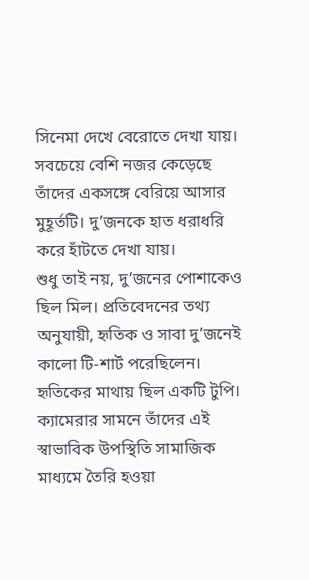সিনেমা দেখে বেরোতে দেখা যায়। সবচেয়ে বেশি নজর কেড়েছে তাঁদের একসঙ্গে বেরিয়ে আসার মুহূর্তটি। দু’জনকে হাত ধরাধরি করে হাঁটতে দেখা যায়।
শুধু তাই নয়, দু’জনের পোশাকেও ছিল মিল। প্রতিবেদনের তথ্য অনুযায়ী, হৃতিক ও সাবা দু’জনেই কালো টি-শার্ট পরেছিলেন। হৃতিকের মাথায় ছিল একটি টুপি। ক্যামেরার সামনে তাঁদের এই স্বাভাবিক উপস্থিতি সামাজিক মাধ্যমে তৈরি হওয়া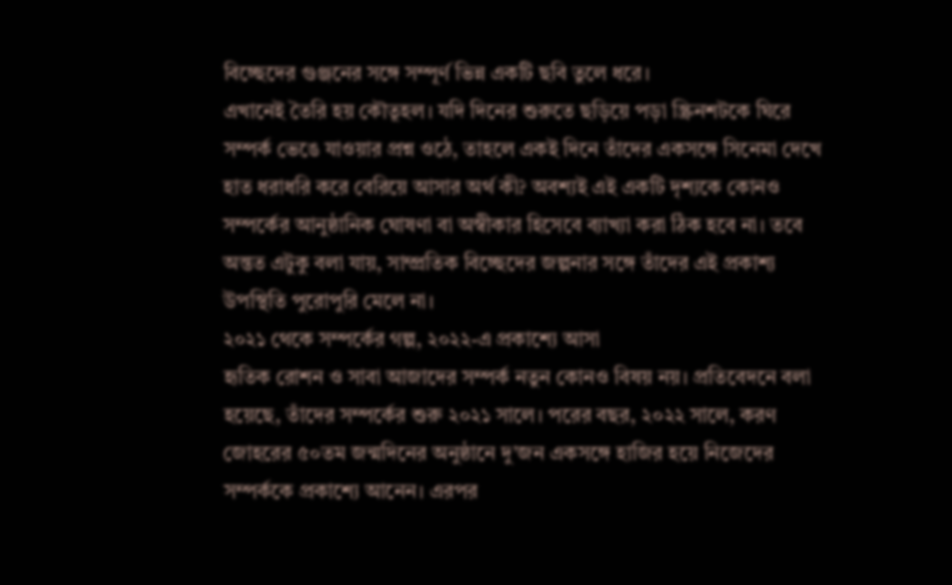বিচ্ছেদের গুঞ্জনের সঙ্গে সম্পূর্ণ ভিন্ন একটি ছবি তুলে ধরে।
এখানেই তৈরি হয় কৌতূহল। যদি দিনের শুরুতে ছড়িয়ে পড়া স্ক্রিনশটকে ঘিরে সম্পর্ক ভেঙে যাওয়ার প্রশ্ন ওঠে, তাহলে একই দিনে তাঁদের একসঙ্গে সিনেমা দেখে হাত ধরাধরি করে বেরিয়ে আসার অর্থ কী? অবশ্যই এই একটি দৃশ্যকে কোনও সম্পর্কের আনুষ্ঠানিক ঘোষণা বা অস্বীকার হিসেবে ব্যাখ্যা করা ঠিক হবে না। তবে অন্তত এটুকু বলা যায়, সাম্প্রতিক বিচ্ছেদের জল্পনার সঙ্গে তাঁদের এই প্রকাশ্য উপস্থিতি পুরোপুরি মেলে না।
২০২১ থেকে সম্পর্কের গল্প, ২০২২-এ প্রকাশ্যে আসা
হৃতিক রোশন ও সাবা আজাদের সম্পর্ক নতুন কোনও বিষয় নয়। প্রতিবেদনে বলা হয়েছে, তাঁদের সম্পর্কের শুরু ২০২১ সালে। পরের বছর, ২০২২ সালে, করণ জোহরের ৫০তম জন্মদিনের অনুষ্ঠানে দু’জন একসঙ্গে হাজির হয়ে নিজেদের সম্পর্ককে প্রকাশ্যে আনেন। এরপর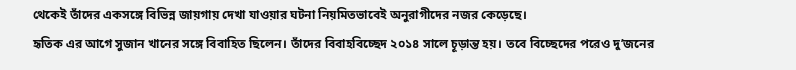থেকেই তাঁদের একসঙ্গে বিভিন্ন জায়গায় দেখা যাওয়ার ঘটনা নিয়মিতভাবেই অনুরাগীদের নজর কেড়েছে।
হৃতিক এর আগে সুজান খানের সঙ্গে বিবাহিত ছিলেন। তাঁদের বিবাহবিচ্ছেদ ২০১৪ সালে চূড়ান্ত হয়। তবে বিচ্ছেদের পরেও দু’জনের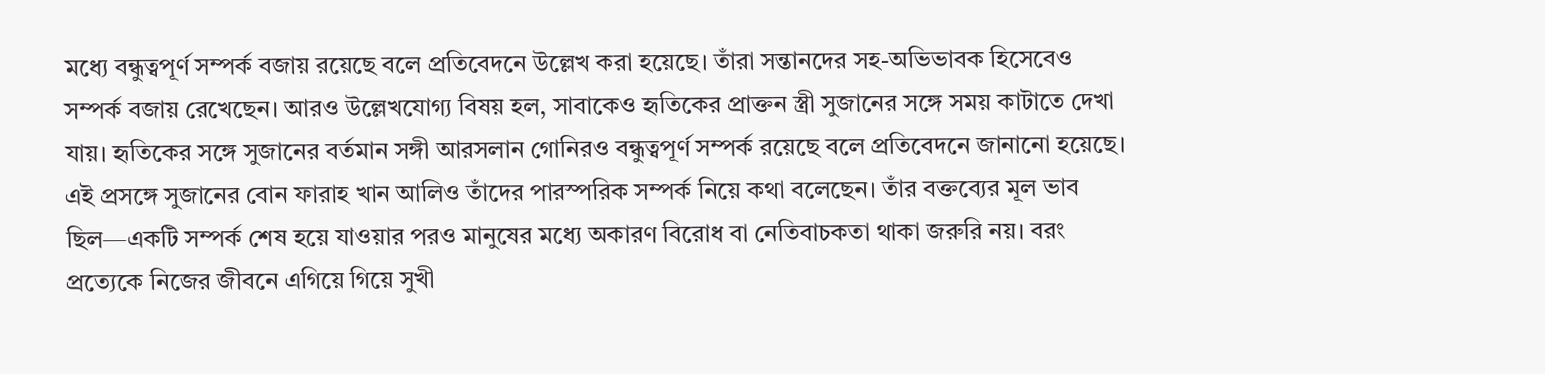মধ্যে বন্ধুত্বপূর্ণ সম্পর্ক বজায় রয়েছে বলে প্রতিবেদনে উল্লেখ করা হয়েছে। তাঁরা সন্তানদের সহ-অভিভাবক হিসেবেও সম্পর্ক বজায় রেখেছেন। আরও উল্লেখযোগ্য বিষয় হল, সাবাকেও হৃতিকের প্রাক্তন স্ত্রী সুজানের সঙ্গে সময় কাটাতে দেখা যায়। হৃতিকের সঙ্গে সুজানের বর্তমান সঙ্গী আরসলান গোনিরও বন্ধুত্বপূর্ণ সম্পর্ক রয়েছে বলে প্রতিবেদনে জানানো হয়েছে।
এই প্রসঙ্গে সুজানের বোন ফারাহ খান আলিও তাঁদের পারস্পরিক সম্পর্ক নিয়ে কথা বলেছেন। তাঁর বক্তব্যের মূল ভাব ছিল—একটি সম্পর্ক শেষ হয়ে যাওয়ার পরও মানুষের মধ্যে অকারণ বিরোধ বা নেতিবাচকতা থাকা জরুরি নয়। বরং প্রত্যেকে নিজের জীবনে এগিয়ে গিয়ে সুখী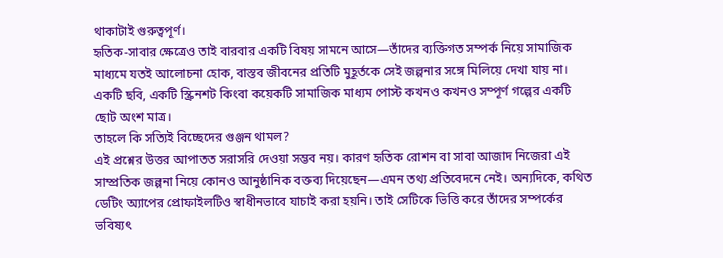থাকাটাই গুরুত্বপূর্ণ।
হৃতিক-সাবার ক্ষেত্রেও তাই বারবার একটি বিষয় সামনে আসে—তাঁদের ব্যক্তিগত সম্পর্ক নিয়ে সামাজিক মাধ্যমে যতই আলোচনা হোক, বাস্তব জীবনের প্রতিটি মুহূর্তকে সেই জল্পনার সঙ্গে মিলিয়ে দেখা যায় না। একটি ছবি, একটি স্ক্রিনশট কিংবা কয়েকটি সামাজিক মাধ্যম পোস্ট কখনও কখনও সম্পূর্ণ গল্পের একটি ছোট অংশ মাত্র।
তাহলে কি সত্যিই বিচ্ছেদের গুঞ্জন থামল?
এই প্রশ্নের উত্তর আপাতত সরাসরি দেওয়া সম্ভব নয়। কারণ হৃতিক রোশন বা সাবা আজাদ নিজেরা এই সাম্প্রতিক জল্পনা নিয়ে কোনও আনুষ্ঠানিক বক্তব্য দিয়েছেন—এমন তথ্য প্রতিবেদনে নেই। অন্যদিকে, কথিত ডেটিং অ্যাপের প্রোফাইলটিও স্বাধীনভাবে যাচাই করা হয়নি। তাই সেটিকে ভিত্তি করে তাঁদের সম্পর্কের ভবিষ্যৎ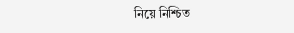নিয়ে নিশ্চিত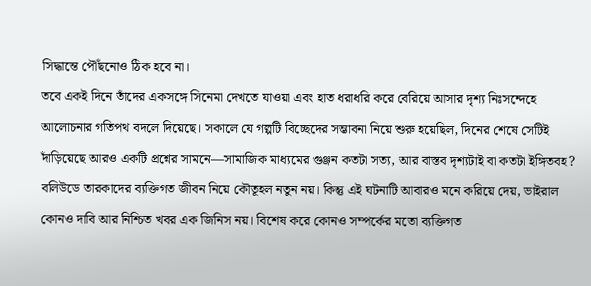সিদ্ধান্তে পৌঁছনোও ঠিক হবে না।
তবে একই দিনে তাঁদের একসঙ্গে সিনেমা দেখতে যাওয়া এবং হাত ধরাধরি করে বেরিয়ে আসার দৃশ্য নিঃসন্দেহে আলোচনার গতিপথ বদলে দিয়েছে। সকালে যে গল্পটি বিচ্ছেদের সম্ভাবনা নিয়ে শুরু হয়েছিল, দিনের শেষে সেটিই দাঁড়িয়েছে আরও একটি প্রশ্নের সামনে—সামাজিক মাধ্যমের গুঞ্জন কতটা সত্য, আর বাস্তব দৃশ্যটাই বা কতটা ইঙ্গিতবহ?
বলিউডে তারকাদের ব্যক্তিগত জীবন নিয়ে কৌতূহল নতুন নয়। কিন্তু এই ঘটনাটি আবারও মনে করিয়ে দেয়, ভাইরাল কোনও দাবি আর নিশ্চিত খবর এক জিনিস নয়। বিশেষ করে কোনও সম্পর্কের মতো ব্যক্তিগত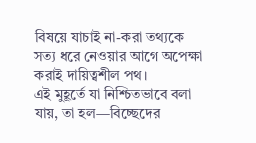বিষয়ে যাচাই না-করা তথ্যকে সত্য ধরে নেওয়ার আগে অপেক্ষা করাই দায়িত্বশীল পথ।
এই মুহূর্তে যা নিশ্চিতভাবে বলা যায়, তা হল—বিচ্ছেদের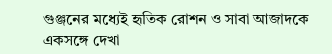গুঞ্জনের মধ্যেই হৃতিক রোশন ও সাবা আজাদকে একসঙ্গে দেখা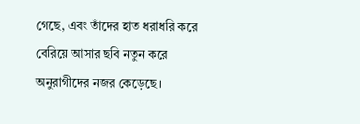গেছে, এবং তাঁদের হাত ধরাধরি করে বেরিয়ে আসার ছবি নতুন করে অনুরাগীদের নজর কেড়েছে।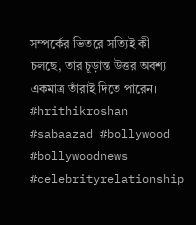সম্পর্কের ভিতরে সত্যিই কী চলছে, তার চূড়ান্ত উত্তর অবশ্য একমাত্র তাঁরাই দিতে পারেন।
#hrithikroshan #sabaazad #bollywood #bollywoodnews #celebrityrelationship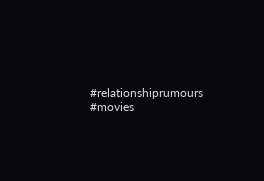#relationshiprumours #movies